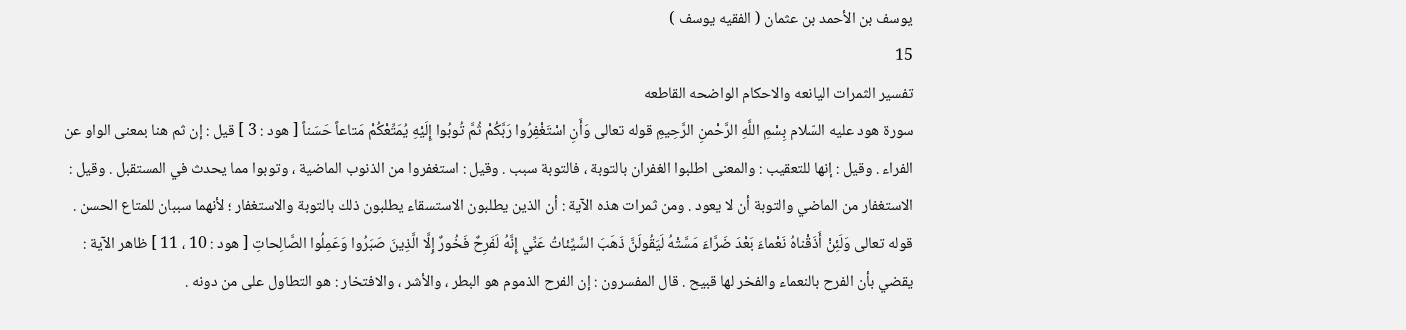يوسف بن الأحمد بن عثمان ( الفقيه يوسف )
15
تفسير الثمرات اليانعه والاحكام الواضحه القاطعه
سورة هود عليه السّلام بِسْمِ اللَّهِ الرَّحْمنِ الرَّحِيمِ قوله تعالى وَأَنِ اسْتَغْفِرُوا رَبَّكُمْ ثُمَّ تُوبُوا إِلَيْهِ يُمَتِّعْكُمْ مَتاعاً حَسَناً [ هود : 3 ] قيل : إن ثم هنا بمعنى الواو عن الفراء . وقيل : إنها للتعقيب : والمعنى اطلبوا الغفران بالتوبة ، فالتوبة سبب . وقيل : استغفروا من الذنوب الماضية ، وتوبوا مما يحدث في المستقبل . وقيل : الاستغفار من الماضي والتوبة أن لا يعود . ومن ثمرات هذه الآية : أن الذين يطلبون الاستسقاء يطلبون ذلك بالتوبة والاستغفار ؛ لأنهما سببان للمتاع الحسن . قوله تعالى وَلَئِنْ أَذَقْناهُ نَعْماءَ بَعْدَ ضَرَّاءَ مَسَّتْهُ لَيَقُولَنَّ ذَهَبَ السَّيِّئاتُ عَنِّي إِنَّهُ لَفَرِحٌ فَخُورٌ إِلَّا الَّذِينَ صَبَرُوا وَعَمِلُوا الصَّالِحاتِ [ هود : 10 ، 11 ] ظاهر الآية : يقضي بأن الفرح بالنعماء والفخر لها قبيح . قال المفسرون : إن الفرح الذموم هو البطر ، والأشر ، والافتخار : هو التطاول على من دونه .